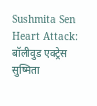Sushmita Sen Heart Attack: बॉलीवुड एक्ट्रेस सुष्मिता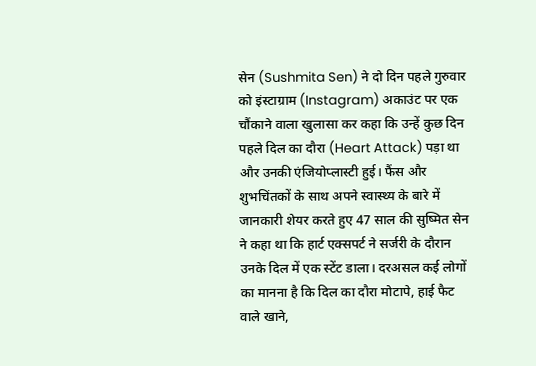सेन (Sushmita Sen) ने दो दिन पहले गुरुवार को इंस्टाग्राम (Instagram) अकाउंट पर एक चौंकाने वाला खुलासा कर कहा कि उन्हें कुछ दिन पहले दिल का दौरा (Heart Attack) पड़ा था और उनकी एंजियोप्लास्टी हुई। फैंस और शुभचिंतकों के साथ अपने स्वास्थ्य के बारे में जानकारी शेयर करते हुए 47 साल की सुष्मित सेन ने कहा था कि हार्ट एक्सपर्ट ने सर्जरी के दौरान उनके दिल में एक स्टेंट डाला। दरअसल कई लोगों का मानना है कि दिल का दौरा मोटापे, हाई फैट वाले खाने,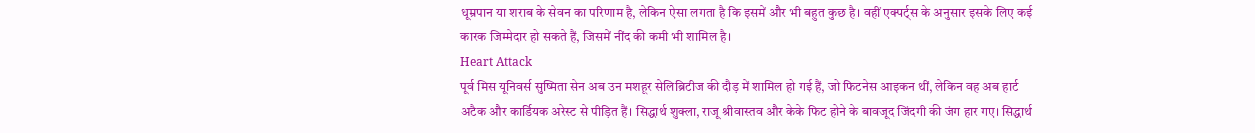धूम्रपान या शराब के सेवन का परिणाम है, लेकिन ऐसा लगता है कि इसमें और भी बहुत कुछ है। वहीं एक्पर्ट्स के अनुसार इसके लिए कई कारक जिम्मेदार हो सकते हैं, जिसमें नींद की कमी भी शामिल है।
Heart Attack
पूर्व मिस यूनिवर्स सुष्मिता सेन अब उन मशहूर सेलिब्रिटीज की दौड़ में शामिल हो गई हैं, जो फिटनेस आइकन थीं, लेकिन वह अब हार्ट अटैक और कार्डियक अरेस्ट से पीड़ित हैं। सिद्धार्थ शुक्ला, राजू श्रीवास्तव और केके फिट होने के बावजूद जिंदगी की जंग हार गए। सिद्धार्थ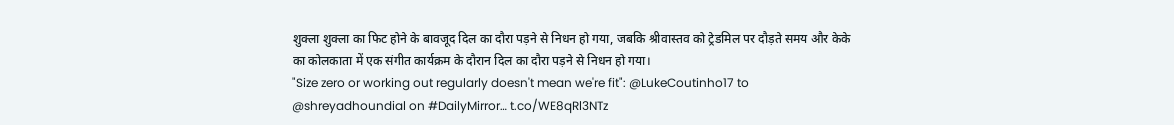शुक्ला शुक्ला का फिट होने के बावजूद दिल का दौरा पड़ने से निधन हो गया, जबकि श्रीवास्तव को ट्रेडमिल पर दौड़ते समय और केके का कोलकाता में एक संगीत कार्यक्रम के दौरान दिल का दौरा पड़ने से निधन हो गया।
"Size zero or working out regularly doesn't mean we're fit": @LukeCoutinho17 to @shreyadhoundial on #DailyMirror… t.co/WE8qRl3NTz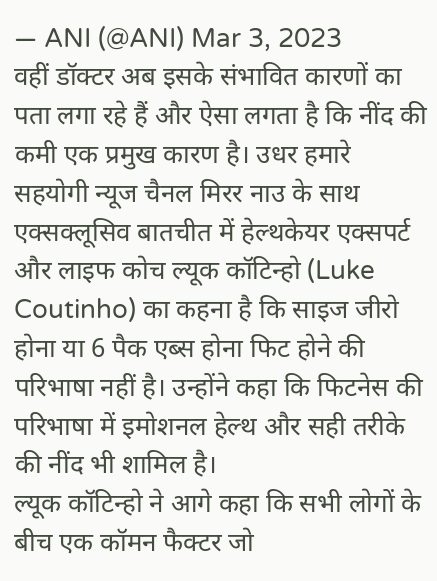— ANI (@ANI) Mar 3, 2023
वहीं डॉक्टर अब इसके संभावित कारणों का पता लगा रहे हैं और ऐसा लगता है कि नींद की कमी एक प्रमुख कारण है। उधर हमारे सहयोगी न्यूज चैनल मिरर नाउ के साथ एक्सक्लूसिव बातचीत में हेल्थकेयर एक्सपर्ट और लाइफ कोच ल्यूक कॉटिन्हो (Luke Coutinho) का कहना है कि साइज जीरो होना या 6 पैक एब्स होना फिट होने की परिभाषा नहीं है। उन्होंने कहा कि फिटनेस की परिभाषा में इमोशनल हेल्थ और सही तरीके की नींद भी शामिल है।
ल्यूक कॉटिन्हो ने आगे कहा कि सभी लोगों के बीच एक कॉमन फैक्टर जो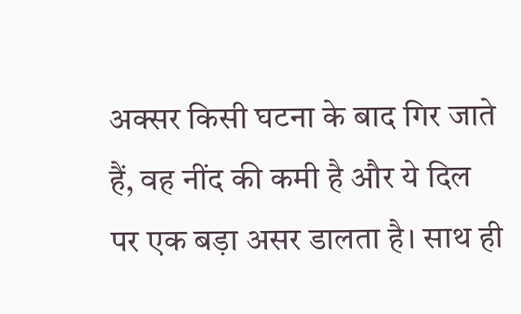अक्सर किसी घटना के बाद गिर जाते हैं, वह नींद की कमी है और ये दिल पर एक बड़ा असर डालता है। साथ ही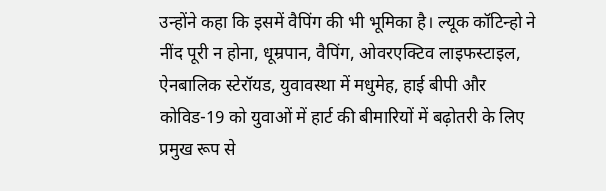उन्होंने कहा कि इसमें वैपिंग की भी भूमिका है। ल्यूक कॉटिन्हो ने नींद पूरी न होना, धूम्रपान, वैपिंग, ओवरएक्टिव लाइफस्टाइल, ऐनबालिक स्टेरॉयड, युवावस्था में मधुमेह, हाई बीपी और कोविड-19 को युवाओं में हार्ट की बीमारियों में बढ़ोतरी के लिए प्रमुख रूप से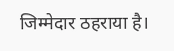जिम्मेदार ठहराया है।